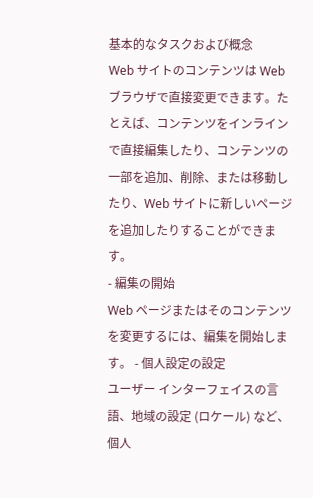基本的なタスクおよび概念
Web サイトのコンテンツは Web ブラウザで直接変更できます。たとえば、コンテンツをインラインで直接編集したり、コンテンツの一部を追加、削除、または移動したり、Web サイトに新しいページを追加したりすることができます。
- 編集の開始
Web ページまたはそのコンテンツを変更するには、編集を開始します。 - 個人設定の設定
ユーザー インターフェイスの言語、地域の設定 (ロケール) など、個人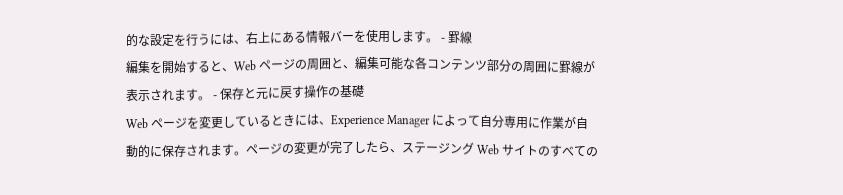的な設定を行うには、右上にある情報バーを使用します。 - 罫線
編集を開始すると、Web ページの周囲と、編集可能な各コンテンツ部分の周囲に罫線が表示されます。 - 保存と元に戻す操作の基礎
Web ページを変更しているときには、Experience Manager によって自分専用に作業が自動的に保存されます。ページの変更が完了したら、ステージング Web サイトのすべての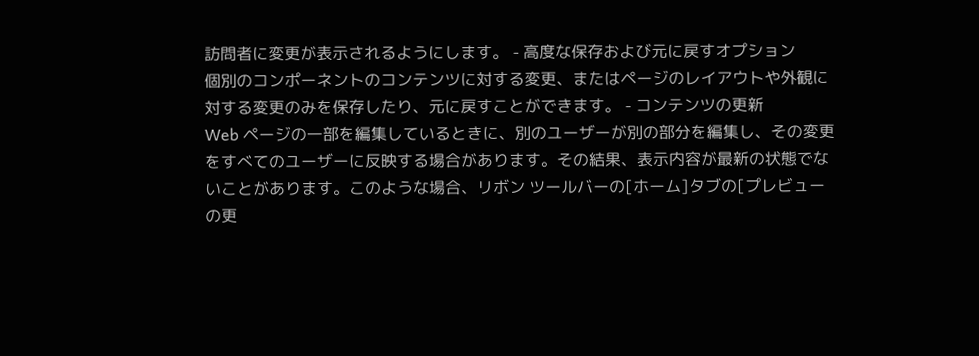訪問者に変更が表示されるようにします。 - 高度な保存および元に戻すオプション
個別のコンポーネントのコンテンツに対する変更、またはページのレイアウトや外観に対する変更のみを保存したり、元に戻すことができます。 - コンテンツの更新
Web ページの一部を編集しているときに、別のユーザーが別の部分を編集し、その変更をすべてのユーザーに反映する場合があります。その結果、表示内容が最新の状態でないことがあります。このような場合、リボン ツールバーの[ホーム]タブの[プレビューの更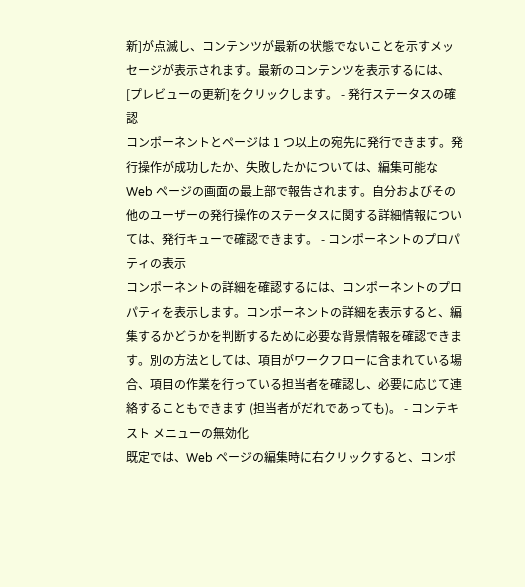新]が点滅し、コンテンツが最新の状態でないことを示すメッセージが表示されます。最新のコンテンツを表示するには、[プレビューの更新]をクリックします。 - 発行ステータスの確認
コンポーネントとページは 1 つ以上の宛先に発行できます。発行操作が成功したか、失敗したかについては、編集可能な Web ページの画面の最上部で報告されます。自分およびその他のユーザーの発行操作のステータスに関する詳細情報については、発行キューで確認できます。 - コンポーネントのプロパティの表示
コンポーネントの詳細を確認するには、コンポーネントのプロパティを表示します。コンポーネントの詳細を表示すると、編集するかどうかを判断するために必要な背景情報を確認できます。別の方法としては、項目がワークフローに含まれている場合、項目の作業を行っている担当者を確認し、必要に応じて連絡することもできます (担当者がだれであっても)。 - コンテキスト メニューの無効化
既定では、Web ページの編集時に右クリックすると、コンポ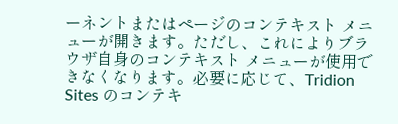ーネントまたはページのコンテキスト メニューが開きます。ただし、これによりブラウザ自身のコンテキスト メニューが使用できなくなります。必要に応じて、Tridion Sites のコンテキ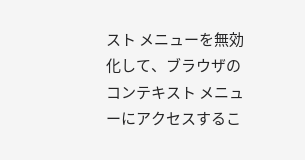スト メニューを無効化して、ブラウザのコンテキスト メニューにアクセスするこ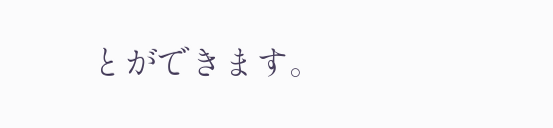とができます。